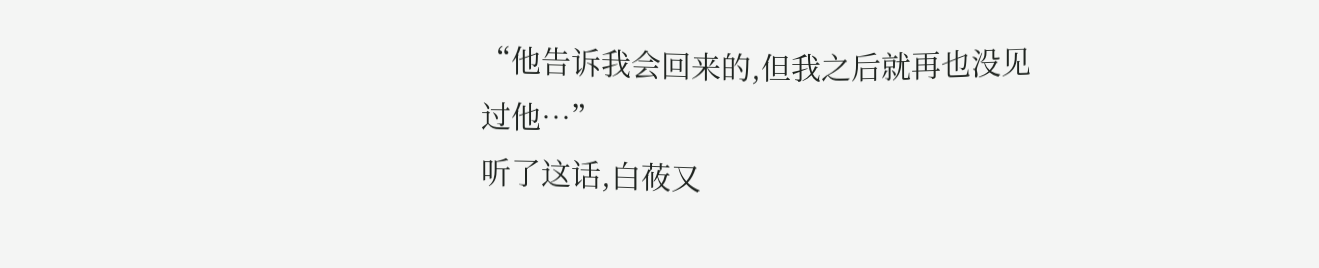“他告诉我会回来的,但我之后就再也没见过他…”
听了这话,白莜又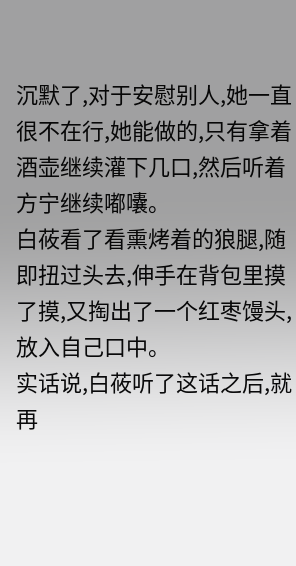沉默了,对于安慰别人,她一直很不在行,她能做的,只有拿着酒壶继续灌下几口,然后听着方宁继续嘟囔。
白莜看了看熏烤着的狼腿,随即扭过头去,伸手在背包里摸了摸,又掏出了一个红枣馒头,放入自己口中。
实话说,白莜听了这话之后,就再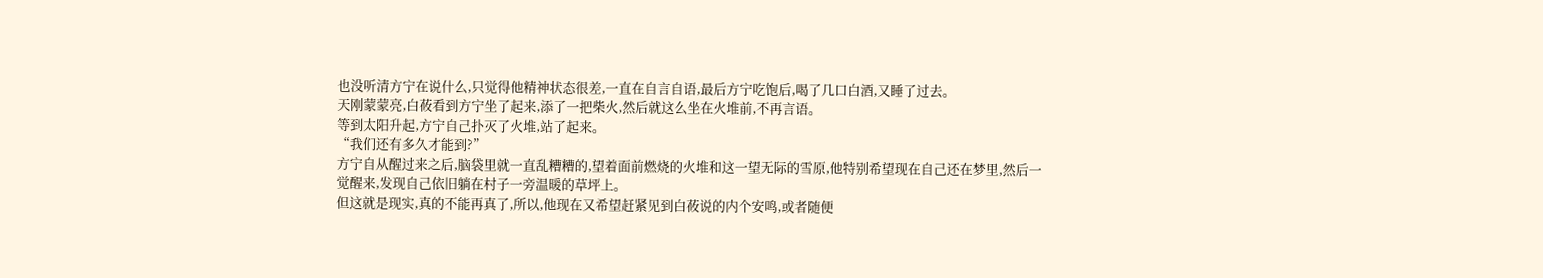也没听清方宁在说什么,只觉得他精神状态很差,一直在自言自语,最后方宁吃饱后,喝了几口白酒,又睡了过去。
天刚蒙蒙亮,白莜看到方宁坐了起来,添了一把柴火,然后就这么坐在火堆前,不再言语。
等到太阳升起,方宁自己扑灭了火堆,站了起来。
“我们还有多久才能到?”
方宁自从醒过来之后,脑袋里就一直乱糟糟的,望着面前燃烧的火堆和这一望无际的雪原,他特别希望现在自己还在梦里,然后一觉醒来,发现自己依旧躺在村子一旁温暖的草坪上。
但这就是现实,真的不能再真了,所以,他现在又希望赶紧见到白莜说的内个安鸣,或者随便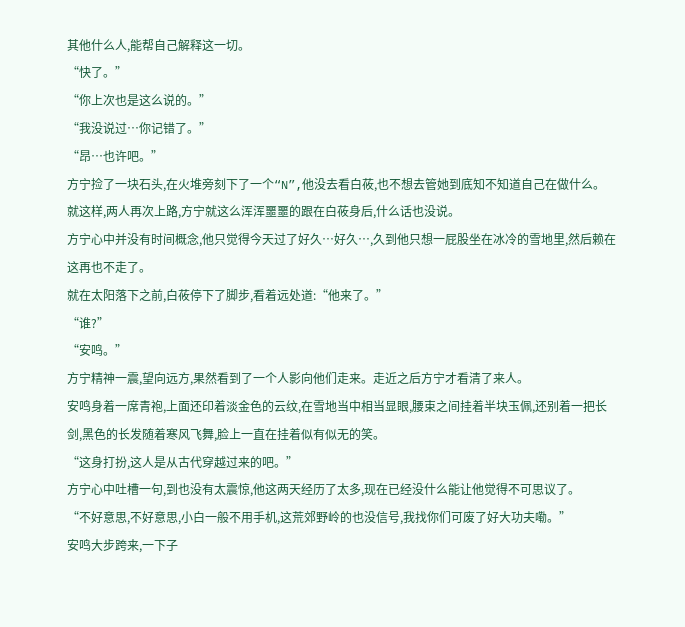其他什么人,能帮自己解释这一切。
“快了。”
“你上次也是这么说的。”
“我没说过…你记错了。”
“昂…也许吧。”
方宁捡了一块石头,在火堆旁刻下了一个“N”,他没去看白莜,也不想去管她到底知不知道自己在做什么。
就这样,两人再次上路,方宁就这么浑浑噩噩的跟在白莜身后,什么话也没说。
方宁心中并没有时间概念,他只觉得今天过了好久…好久…,久到他只想一屁股坐在冰冷的雪地里,然后赖在这再也不走了。
就在太阳落下之前,白莜停下了脚步,看着远处道:“他来了。”
“谁?”
“安鸣。”
方宁精神一震,望向远方,果然看到了一个人影向他们走来。走近之后方宁才看清了来人。
安鸣身着一席青袍,上面还印着淡金色的云纹,在雪地当中相当显眼,腰束之间挂着半块玉佩,还别着一把长剑,黑色的长发随着寒风飞舞,脸上一直在挂着似有似无的笑。
“这身打扮,这人是从古代穿越过来的吧。”
方宁心中吐槽一句,到也没有太震惊,他这两天经历了太多,现在已经没什么能让他觉得不可思议了。
“不好意思,不好意思,小白一般不用手机,这荒郊野岭的也没信号,我找你们可废了好大功夫嘞。”
安鸣大步跨来,一下子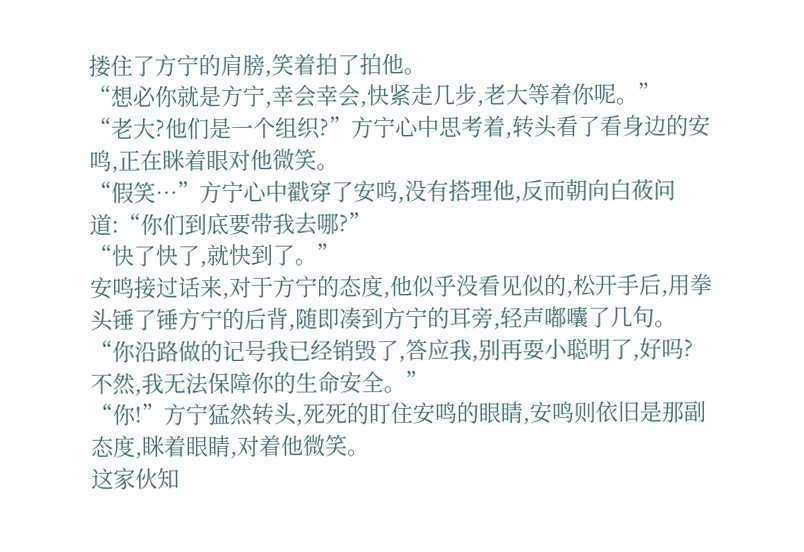搂住了方宁的肩膀,笑着拍了拍他。
“想必你就是方宁,幸会幸会,快紧走几步,老大等着你呢。”
“老大?他们是一个组织?”方宁心中思考着,转头看了看身边的安鸣,正在眯着眼对他微笑。
“假笑…”方宁心中戳穿了安鸣,没有搭理他,反而朝向白莜问道:“你们到底要带我去哪?”
“快了快了,就快到了。”
安鸣接过话来,对于方宁的态度,他似乎没看见似的,松开手后,用拳头锤了锤方宁的后背,随即凑到方宁的耳旁,轻声嘟囔了几句。
“你沿路做的记号我已经销毁了,答应我,别再耍小聪明了,好吗?不然,我无法保障你的生命安全。”
“你!”方宁猛然转头,死死的盯住安鸣的眼睛,安鸣则依旧是那副态度,眯着眼睛,对着他微笑。
这家伙知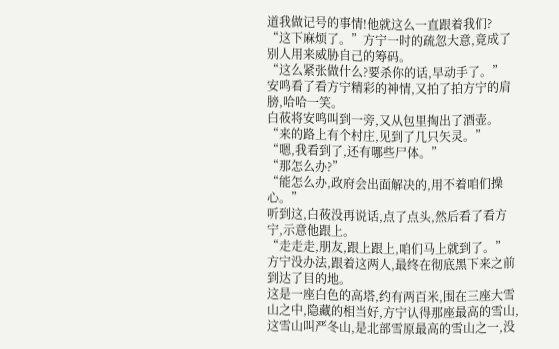道我做记号的事情!他就这么一直跟着我们?
“这下麻烦了。”方宁一时的疏忽大意,竟成了别人用来威胁自己的筹码。
“这么紧张做什么?要杀你的话,早动手了。”
安鸣看了看方宁精彩的神情,又拍了拍方宁的肩膀,哈哈一笑。
白莜将安鸣叫到一旁,又从包里掏出了酒壶。
“来的路上有个村庄,见到了几只矢灵。”
“嗯,我看到了,还有哪些尸体。”
“那怎么办?”
“能怎么办,政府会出面解决的,用不着咱们操心。”
听到这,白莜没再说话,点了点头,然后看了看方宁,示意他跟上。
“走走走,朋友,跟上跟上,咱们马上就到了。”
方宁没办法,跟着这两人,最终在彻底黑下来之前到达了目的地。
这是一座白色的高塔,约有两百米,围在三座大雪山之中,隐藏的相当好,方宁认得那座最高的雪山,这雪山叫严冬山,是北部雪原最高的雪山之一,没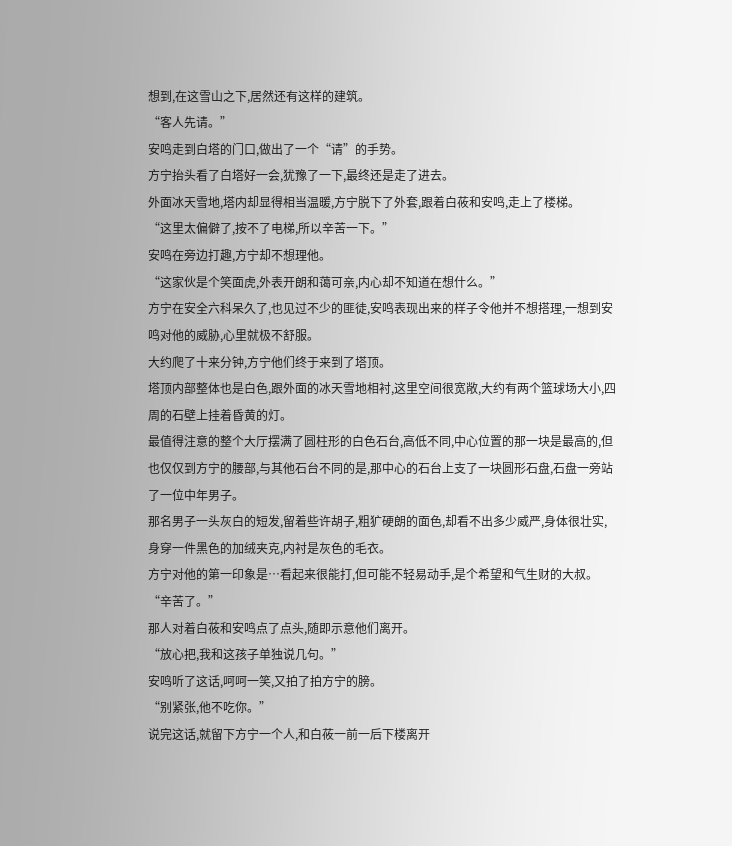想到,在这雪山之下,居然还有这样的建筑。
“客人先请。”
安鸣走到白塔的门口,做出了一个“请”的手势。
方宁抬头看了白塔好一会,犹豫了一下,最终还是走了进去。
外面冰天雪地,塔内却显得相当温暖,方宁脱下了外套,跟着白莜和安鸣,走上了楼梯。
“这里太偏僻了,按不了电梯,所以辛苦一下。”
安鸣在旁边打趣,方宁却不想理他。
“这家伙是个笑面虎,外表开朗和蔼可亲,内心却不知道在想什么。”
方宁在安全六科呆久了,也见过不少的匪徒,安鸣表现出来的样子令他并不想搭理,一想到安鸣对他的威胁,心里就极不舒服。
大约爬了十来分钟,方宁他们终于来到了塔顶。
塔顶内部整体也是白色,跟外面的冰天雪地相衬,这里空间很宽敞,大约有两个篮球场大小,四周的石壁上挂着昏黄的灯。
最值得注意的整个大厅摆满了圆柱形的白色石台,高低不同,中心位置的那一块是最高的,但也仅仅到方宁的腰部,与其他石台不同的是,那中心的石台上支了一块圆形石盘,石盘一旁站了一位中年男子。
那名男子一头灰白的短发,留着些许胡子,粗犷硬朗的面色,却看不出多少威严,身体很壮实,身穿一件黑色的加绒夹克,内衬是灰色的毛衣。
方宁对他的第一印象是…看起来很能打,但可能不轻易动手,是个希望和气生财的大叔。
“辛苦了。”
那人对着白莜和安鸣点了点头,随即示意他们离开。
“放心把,我和这孩子单独说几句。”
安鸣听了这话,呵呵一笑,又拍了拍方宁的膀。
“别紧张,他不吃你。”
说完这话,就留下方宁一个人,和白莜一前一后下楼离开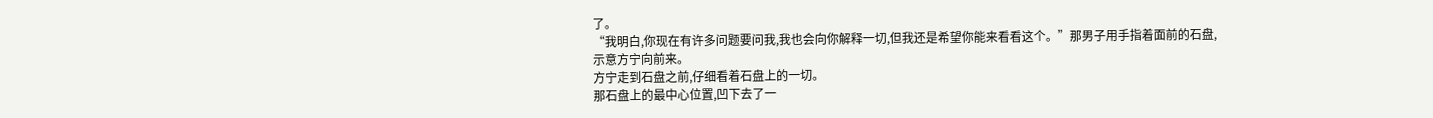了。
“我明白,你现在有许多问题要问我,我也会向你解释一切,但我还是希望你能来看看这个。”那男子用手指着面前的石盘,示意方宁向前来。
方宁走到石盘之前,仔细看着石盘上的一切。
那石盘上的最中心位置,凹下去了一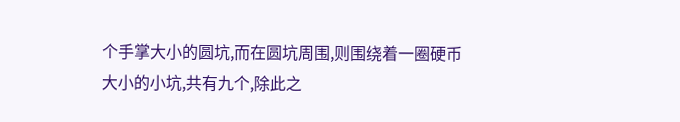个手掌大小的圆坑,而在圆坑周围,则围绕着一圈硬币大小的小坑,共有九个,除此之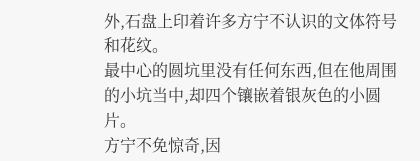外,石盘上印着许多方宁不认识的文体符号和花纹。
最中心的圆坑里没有任何东西,但在他周围的小坑当中,却四个镶嵌着银灰色的小圆片。
方宁不免惊奇,因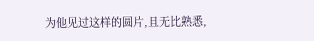为他见过这样的圆片,且无比熟悉,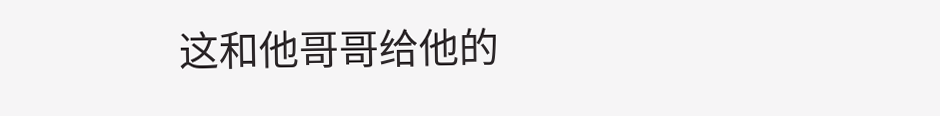这和他哥哥给他的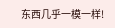东西几乎一模一样!